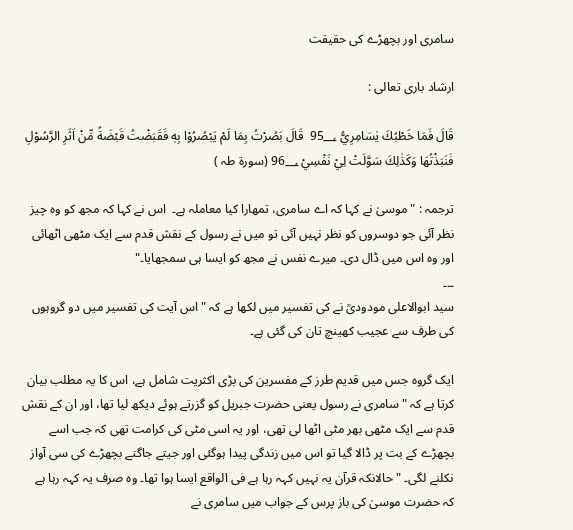سامری اور بچھڑے کی حقیقت

ارشاد باری تعالی :

قَالَ فَمَا خَطْبُكَ يٰسَامِرِيُّ 95؀  قَالَ بَصُرْتُ بِمَا لَمْ يَبْصُرُوْا بِهٖ فَقَبَضْتُ قَبْضَةً مِّنْ اَثَرِ الرَّسُوْلِ فَنَبَذْتُهَا وَكَذٰلِكَ سَوَّلَتْ لِيْ نَفْسِيْ 96؀ (سورۃ طہ )

ترجمہ : " موسیٰ نے کہا کہ اے سامری، تمھارا کیا معاملہ ہے۔  اس نے کہا کہ مجھ کو وہ چیز نظر آئی جو دوسروں کو نظر نہیں آئی تو میں نے رسول کے نقش قدم سے ایک مٹھی اٹھائی اور وہ اس میں ڈال دی۔ میرے نفس نے مجھ کو ایسا ہی سمجھایا۔"
۔۔۔
سید ابوالاعلی مودودیؒ نے کی تفسیر میں لکھا ہے کہ " اس آیت کی تفسیر میں دو گروہوں کی طرف سے عجیب کھینچ تان کی گئی ہے۔

ایک گروہ جس میں قدیم طرز کے مفسرین کی بڑی اکثریت شامل ہے، اس کا یہ مطلب بیان کرتا ہے کہ " سامری نے رسول یعنی حضرت جبریل کو گزرتے ہوئے دیکھ لیا تھا، اور ان کے نقش قدم سے ایک مٹھی بھر مٹی اٹھا لی تھی، اور یہ اسی مٹی کی کرامت تھی کہ جب اسے بچھڑے کے بت پر ڈالا گیا تو اس میں زندگی پیدا ہوگئی اور جیتے جاگتے بچھڑے کی سی آواز نکلنے لگی۔ " حالانکہ قرآن یہ نہیں کہہ رہا ہے فی الواقع ایسا ہوا تھا۔ وہ صرف یہ کہہ رہا ہے کہ حضرت موسیٰ کی باز پرس کے جواب میں سامری نے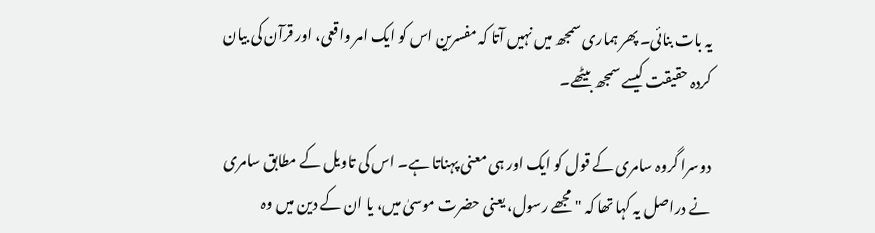یہ بات بنائی۔ پھر ہماری سمجھ میں نہیں آتا کہ مفسرین اس کو ایک امر واقعی، اور قرآن کی بیان کردہ حقیقت کیسے سمجھ بیٹھے۔

دوسرا گروہ سامری کے قول کو ایک اور ہی معنی پہناتا ہے۔ اس کی تاویل کے مطابق سامری نے دراصل یہ کہا تھا کہ " مجھے رسول، یعنی حضرت موسیٰ میں، یا ان کے دین میں وہ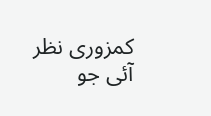کمزوری نظر آئی جو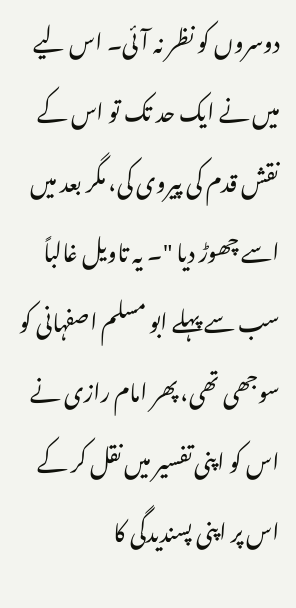دوسروں کو نظر نہ آئی۔ اس لیے میں نے ایک حد تک تو اس کے نقش قدم کی پیروی کی، مگر بعد میں اسے چھوڑ دیا "۔ یہ تاویل غالباً سب سے پہلے ابو مسلم اصفہانی کو سوجھی تھی، پھر امام رازی نے اس کو اپنی تفسیر میں نقل کر کے اس پر اپنی پسندیدگی کا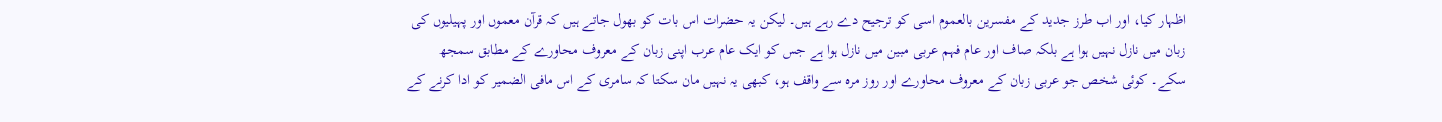اظہار کیا، اور اب طرز جدید کے مفسرین بالعموم اسی کو ترجیح دے رہے ہیں۔ لیکن یہ حضرات اس بات کو بھول جاتے ہیں کہ قرآن معموں اور پہیلیوں کی زبان میں نازل نہیں ہوا ہے بلکہ صاف اور عام فہم عربی مبین میں نازل ہوا ہے جس کو ایک عام عرب اپنی زبان کے معروف محاورے کے مطابق سمجھ سکے۔ کوئی شخص جو عربی زبان کے معروف محاورے اور روز مرہ سے واقف ہو، کبھی یہ نہیں مان سکتا کہ سامری کے اس مافی الضمیر کو ادا کرنے کے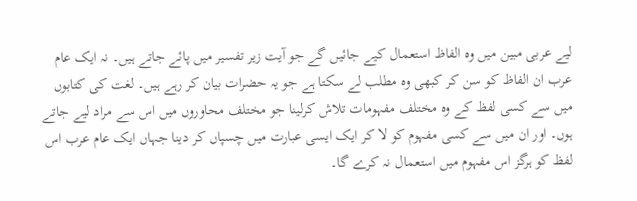لیے عربی مبین میں وہ الفاظ استعمال کیے جائیں گے جو آیت زیر تفسیر میں پائے جاتے ہیں۔ نہ ایک عام عرب ان الفاظ کو سن کر کبھی وہ مطلب لے سکتا ہے جو یہ حضرات بیان کر رہے ہیں۔ لغت کی کتابوں میں سے کسی لفظ کے وہ مختلف مفہومات تلاش کرلینا جو مختلف محاوروں میں اس سے مراد لیے جاتے ہوں۔ اور ان میں سے کسی مفہوم کو لا کر ایک ایسی عبارت میں چسپاں کر دینا جہاں ایک عام عرب اس لفظ کو ہرگز اس مفہوم میں استعمال نہ کرے گا۔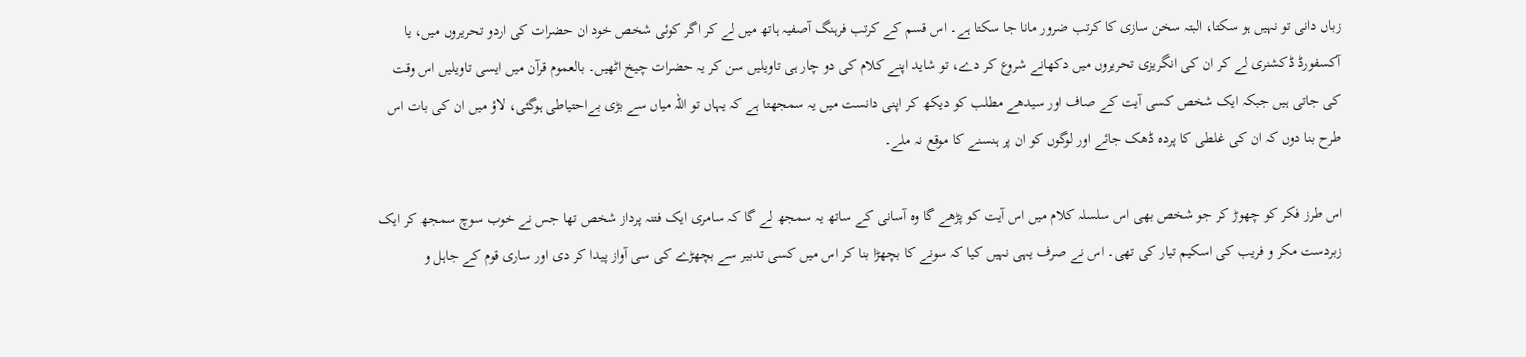زباں دانی تو نہیں ہو سکتا، البتہ سخن سازی کا کرتب ضرور مانا جا سکتا ہے۔ اس قسم کے کرتب فرہنگ آصفیہ ہاتھ میں لے کر اگر کوئی شخص خود ان حضرات کی اردو تحریروں میں، یا آکسفورڈ ڈکشنری لے کر ان کی انگریزی تحریروں میں دکھانے شروع کر دے، تو شاید اپنے کلام کی دو چار ہی تاویلیں سن کر یہ حضرات چیخ اٹھیں۔ بالعموم قرآن میں ایسی تاویلیں اس وقت کی جاتی ہیں جبکہ ایک شخص کسی آیت کے صاف اور سیدھے مطلب کو دیکھ کر اپنی دانست میں یہ سمجھتا ہے کہ یہاں تو اللہ میاں سے بڑی بےاحتیاطی ہوگئی، لاؤ میں ان کی بات اس طرح بنا دوں کہ ان کی غلطی کا پردہ ڈھک جائے اور لوگوں کو ان پر ہنسنے کا موقع نہ ملے۔

اس طرز فکر کو چھوڑ کر جو شخص بھی اس سلسلہ کلام میں اس آیت کو پڑھے گا وہ آسانی کے ساتھ یہ سمجھ لے گا کہ سامری ایک فتنہ پرداز شخص تھا جس نے خوب سوچ سمجھ کر ایک زبردست مکر و فریب کی اسکیم تیار کی تھی۔ اس نے صرف یہی نہیں کیا کہ سونے کا بچھڑا بنا کر اس میں کسی تدبیر سے بچھڑے کی سی آواز پیدا کر دی اور ساری قوم کے جاہل و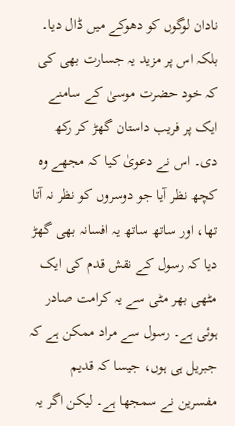نادان لوگوں کو دھوکے میں ڈال دیا۔ بلکہ اس پر مزید یہ جسارت بھی کی کہ خود حضرت موسیٰ کے سامنے ایک پر فریب داستان گھڑ کر رکھ دی۔ اس نے دعویٰ کیا کہ مجھے وہ کچھ نظر آیا جو دوسروں کو نظر نہ آتا تھا، اور ساتھ ساتھ یہ افسانہ بھی گھڑ دیا کہ رسول کے نقش قدم کی ایک مٹھی بھر مٹی سے یہ کرامت صادر ہوئی ہے۔ رسول سے مراد ممکن ہے کہ جبریل ہی ہوں، جیسا کہ قدیم مفسرین نے سمجھا ہے۔ لیکن اگر یہ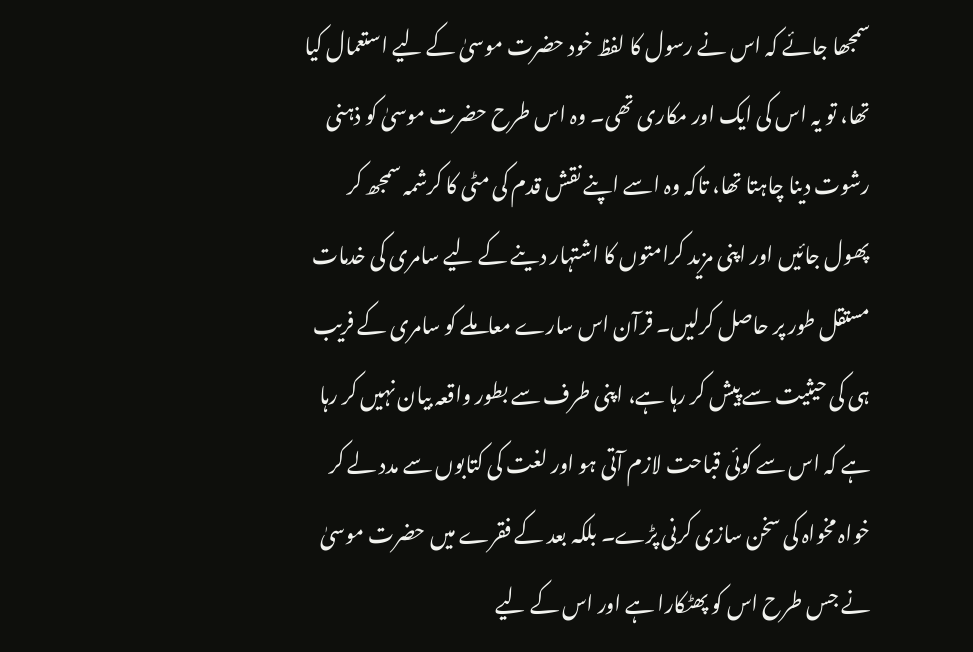سمجھا جائے کہ اس نے رسول کا لفظ خود حضرت موسیٰ کے لیے استعمال کیا تھا، تو یہ اس کی ایک اور مکاری تھی۔ وہ اس طرح حضرت موسیٰ کو ذہنی رشوت دینا چاہتا تھا، تاکہ وہ اسے اپنے نقش قدم کی مٹی کا کرشمہ سمجھ کر پھول جائیں اور اپنی مزید کرامتوں کا اشتہار دینے کے لیے سامری کی خدمات مستقل طور پر حاصل کرلیں۔ قرآن اس سارے معاملے کو سامری کے فریب ہی کی حیثیت سے پیش کر رہا ہے، اپنی طرف سے بطور واقعہ بیان نہیں کر رہا ہے کہ اس سے کوئی قباحت لازم آتی ہو اور لغت کی کتابوں سے مدد لے کر خواہ مخواہ کی سخن سازی کرنی پڑے۔ بلکہ بعد کے فقرے میں حضرت موسیٰ نے جس طرح اس کو پھٹکارا ہے اور اس کے لیے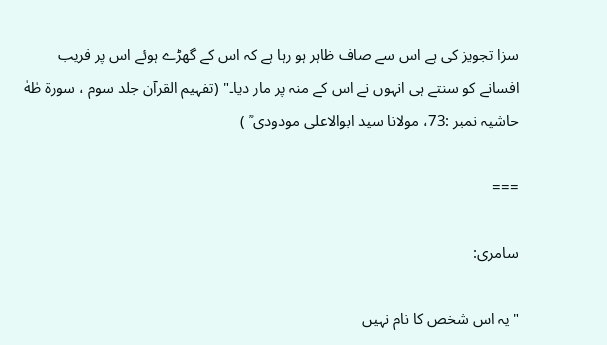سزا تجویز کی ہے اس سے صاف ظاہر ہو رہا ہے کہ اس کے گھڑے ہوئے اس پر فریب افسانے کو سنتے ہی انہوں نے اس کے منہ پر مار دیا۔" (تفہیم القرآن جلد سوم ، سورة طٰهٰ حاشیہ نمبر :73، مولانا سید ابوالاعلی مودودی ؒ )

===

سامری:

"یہ اس شخص کا نام نہیں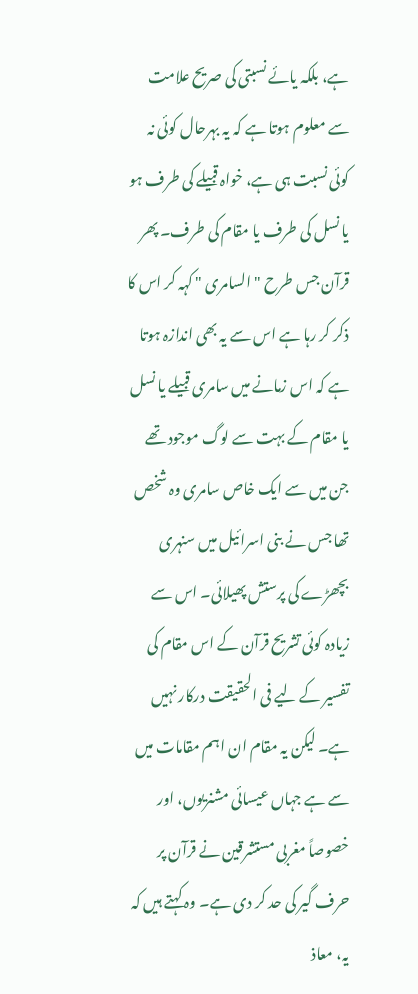ہے، بلکہ یائے نسبتی کی صریح علامت سے معلوم ہوتا ہے کہ یہ بہرحال کوئی نہ کوئی نسبت ہی ہے، خواہ قبیلے کی طرف ہو یا نسل کی طرف یا مقام کی طرف۔ پھر قرآن جس طرح " السامری " کہہ کر اس کا ذکر کر رہا ہے اس سے یہ بھی اندازہ ہوتا ہے کہ اس زمانے میں سامری قبیلے یا نسل یا مقام کے بہت سے لوگ موجود تھے جن میں سے ایک خاص سامری وہ شخص تھا جس نے بنی اسرائیل میں سنہری بچھڑے کی پرستش پھیلائی۔ اس سے زیادہ کوئی تشریح قرآن کے اس مقام کی تفسیر کے لیے فی الحقیقت درکار نہیں ہے۔ لیکن یہ مقام ان اہم مقامات میں سے ہے جہاں عیسائی مشنریوں، اور خصوصاً مغربی مستشرقین نے قرآن پر حرف گیر کی حد کر دی ہے۔ وہ کہتے ہیں کہ یہ، معاذ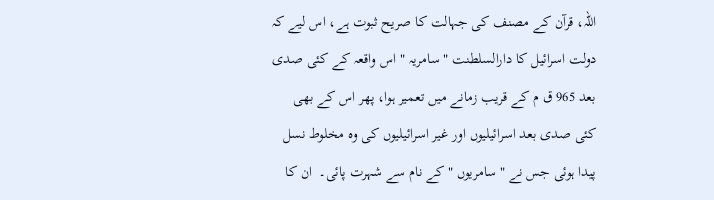اللہ، قرآن کے مصنف کی جہالت کا صریح ثبوت ہے، اس لیے کہ دولت اسرائیل کا دارالسلطنت " سامریہ " اس واقعہ کے کئی صدی بعد 965 ق م کے قریب زمانے میں تعمیر ہوا، پھر اس کے بھی کئی صدی بعد اسرائیلیوں اور غیر اسرائیلیوں کی وہ مخلوط نسل پیدا ہوئی جس نے " سامریوں " کے نام سے شہرت پائی۔  ان کا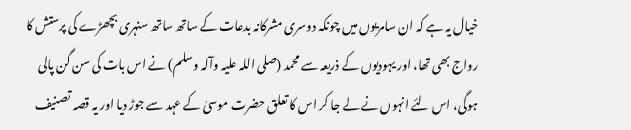خیال یہ ہے کہ ان سامریوں میں چونکہ دوسری مشرکانہ بدعات کے ساتھ ساتھ سنہری بچھڑے کی پرستش کا رواج بھی تھا، اور یہودیوں کے ذریعہ سے محمد (صلی اللہ علیہ وآلہ وسلم) نے اس بات کی سن گن پالی ہوگی، اس لئے انہوں نے لے جا کر اس کا تعلق حضرت موسیٰ کے عہد سے جوڑ دیا اور یہ قصہ تصنیف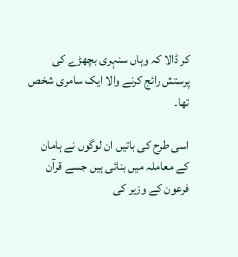کر ڈالا کہ وہاں سنہری بچھڑے کی پرستش رائج کرنے والا ایک سامری شخص تھا۔

اسی طرح کی باتیں ان لوگوں نے ہامان کے معاملہ میں بنائی ہیں جسے قرآن فرعون کے وزیر کی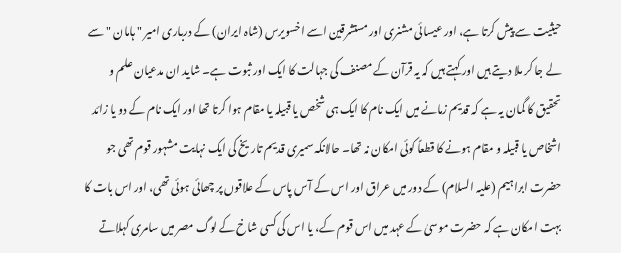حیثیت سے پیش کرتا ہے، اور عیسائی مشنری اور مستشرقین اسے اخسویرس (شاہ ایران) کے درباری امیر " ہامان " سے لے جا کر ملا دیتے ہیں اور کہتے ہیں کہ یہ قرآن کے مصنف کی جہالت کا ایک اور ثبوت ہے۔ شاید ان مدعیان علم و تحقیق کا گمان یہ ہے کہ قدیم زمانے میں ایک نام کا ایک ہی شخص یا قبیلہ یا مقام ہوا کرتا تھا اور ایک نام کے دو یا زائد اشخاص یا قبیلہ و مقام ہونے کا قطعاً کوئی امکان نہ تھا۔ حالانکہ سمیری قدیم تاریخ کی ایک نہایت مشہور قوم تھی جو حضرت ابراہیم (علیہ السلام) کے دور میں عراق اور اس کے آس پاس کے علاقوں پر چھائی ہوئی تھی، اور اس بات کا بہت امکان ہے کہ حضرت موسیٰ کے عہد میں اس قوم کے، یا اس کی کسی شاخ کے لوگ مصر میں سامری کہلاتے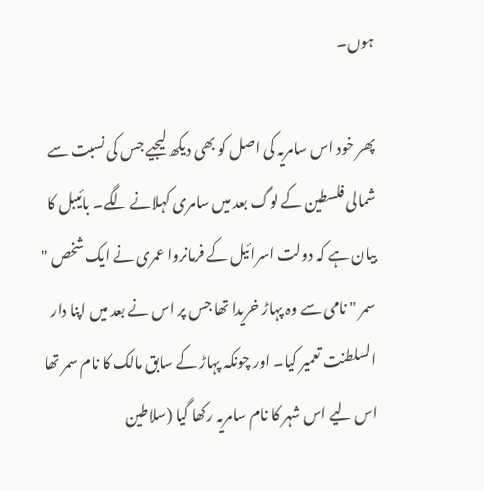ہوں۔

پھر خود اس سامریہ کی اصل کو بھی دیکھ لیجیے جس کی نسبت سے شمالی فلسطین کے لوگ بعد میں سامری کہلانے لگے۔ بائیبل کا بیان ہے کہ دولت اسرائیل کے فرمانروا عمری نے ایک شخص " سمر " نامی سے وہ پہاڑ خریدا تھا جس پر اس نے بعد میں اپنا دار السلطنت تعمیر کیا۔ اور چونکہ پہاڑ کے سابق مالک کا نام سمر تھا اس لیے اس شہر کا نام سامریہ رکھا گیا (سلاطین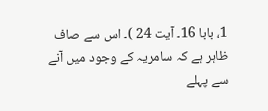1، بابا 16۔ آیت 24 )۔ اس سے صاف ظاہر ہے کہ سامریہ کے وجود میں آنے سے پہلے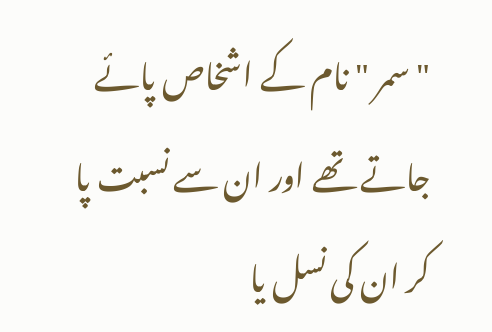" سمر " نام کے اشخاص پائے جاتے تھے اور ان سے نسبت پا کر ان کی نسل یا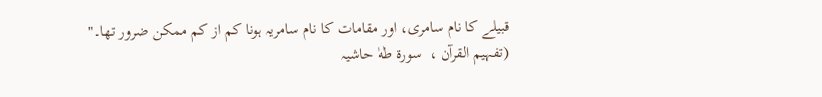قبیلے کا نام سامری، اور مقامات کا نام سامریہ ہونا کم از کم ممکن ضرور تھا۔"  (تفہیم القرآن ،  سورة طٰهٰ حاشیہ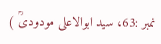نمبر :63، سید ابوالاعلی مودودیؒ )